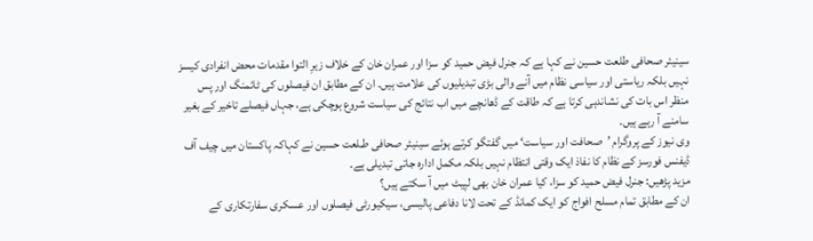سینیئر صحافی طلعت حسین نے کہا ہے کہ جنرل فیض حمید کو سزا اور عمران خان کے خلاف زیرِ التوا مقدمات محض انفرادی کیسز نہیں بلکہ ریاستی اور سیاسی نظام میں آنے والی بڑی تبدیلیوں کی علامت ہیں۔ ان کے مطابق ان فیصلوں کی ٹائمنگ اور پس منظر اس بات کی نشاندہی کرتا ہے کہ طاقت کے ڈھانچے میں اب نتائج کی سیاست شروع ہوچکی ہے، جہاں فیصلے تاخیر کے بغیر سامنے آ رہے ہیں۔
وی نیوز کے پروگرام ’صحافت اور سیاست‘ میں گفتگو کرتے ہوئے سینیئر صحافی طـلعت حسین نے کہاکہ پاکستان میں چیف آف ڈیفنس فورسز کے نظام کا نفاذ ایک وقتی انتظام نہیں بلکہ مکمل ادارہ جاتی تبدیلی ہے۔
مزید پڑھیں: جنرل فیض حمید کو سزا، کیا عمران خان بھی لپیٹ میں آ سکتے ہیں؟
ان کے مطابق تمام مسلح افواج کو ایک کمانڈ کے تحت لانا دفاعی پالیسی، سیکیورٹی فیصلوں اور عسکری سفارتکاری کے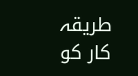طریقہ کار کو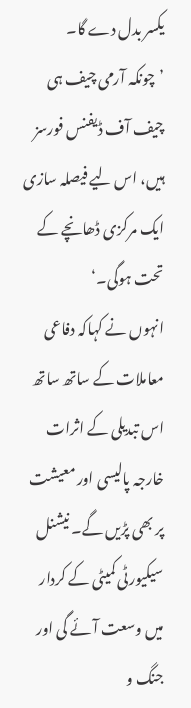یکسر بدل دے گا۔
’چونکہ آرمی چیف ہی چیف آف ڈیفنس فورسز ہیں، اس لیے فیصلہ سازی ایک مرکزی ڈھانچے کے تحت ہوگی۔‘
انہوں نے کہاکہ دفاعی معاملات کے ساتھ ساتھ اس تبدیلی کے اثرات خارجہ پالیسی اور معیشت پر بھی پڑیں گے۔ نیشنل سیکیورٹی کمیٹی کے کردار میں وسعت آئے گی اور جنگ و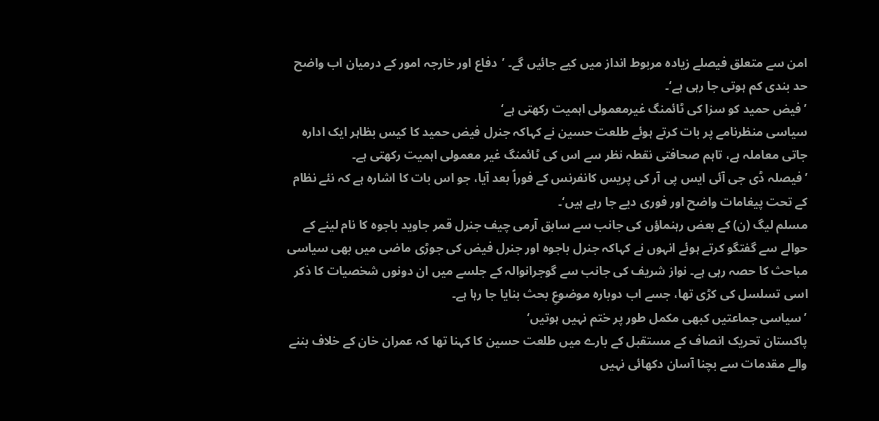امن سے متعلق فیصلے زیادہ مربوط انداز میں کیے جائیں گے۔ ’دفاع اور خارجہ امور کے درمیان اب واضح حد بندی کم ہوتی جا رہی ہے‘۔
’فیض حمید کو سزا کی ٹائمنگ غیرمعمولی اہمیت رکھتی ہے‘
سیاسی منظرنامے پر بات کرتے ہوئے طلعت حسین نے کہاکہ جنرل فیض حمید کا کیس بظاہر ایک ادارہ جاتی معاملہ ہے، تاہم صحافتی نقطہ نظر سے اس کی ٹائمنگ غیر معمولی اہمیت رکھتی ہے۔
’فیصلہ ڈی جی آئی ایس پی آر کی پریس کانفرنس کے فوراً بعد آیا، جو اس بات کا اشارہ ہے کہ نئے نظام کے تحت پیغامات واضح اور فوری دیے جا رہے ہیں‘۔
مسلم لیگ (ن) کے بعض رہنماؤں کی جانب سے سابق آرمی چیف جنرل قمر جاوید باجوہ کا نام لینے کے حوالے سے گفتگو کرتے ہوئے انہوں نے کہاکہ جنرل باجوہ اور جنرل فیض کی جوڑی ماضی میں بھی سیاسی مباحث کا حصہ رہی ہے۔ نواز شریف کی جانب سے گوجرانوالہ کے جلسے میں ان دونوں شخصیات کا ذکر اسی تسلسل کی کڑی تھا، جسے اب دوبارہ موضوعِ بحث بنایا جا رہا ہے۔
’سیاسی جماعتیں کبھی مکمل طور پر ختم نہیں ہوتیں‘
پاکستان تحریک انصاف کے مستقبل کے بارے میں طلعت حسین کا کہنا تھا کہ عمران خان کے خلاف بننے والے مقدمات سے بچنا آسان دکھائی نہیں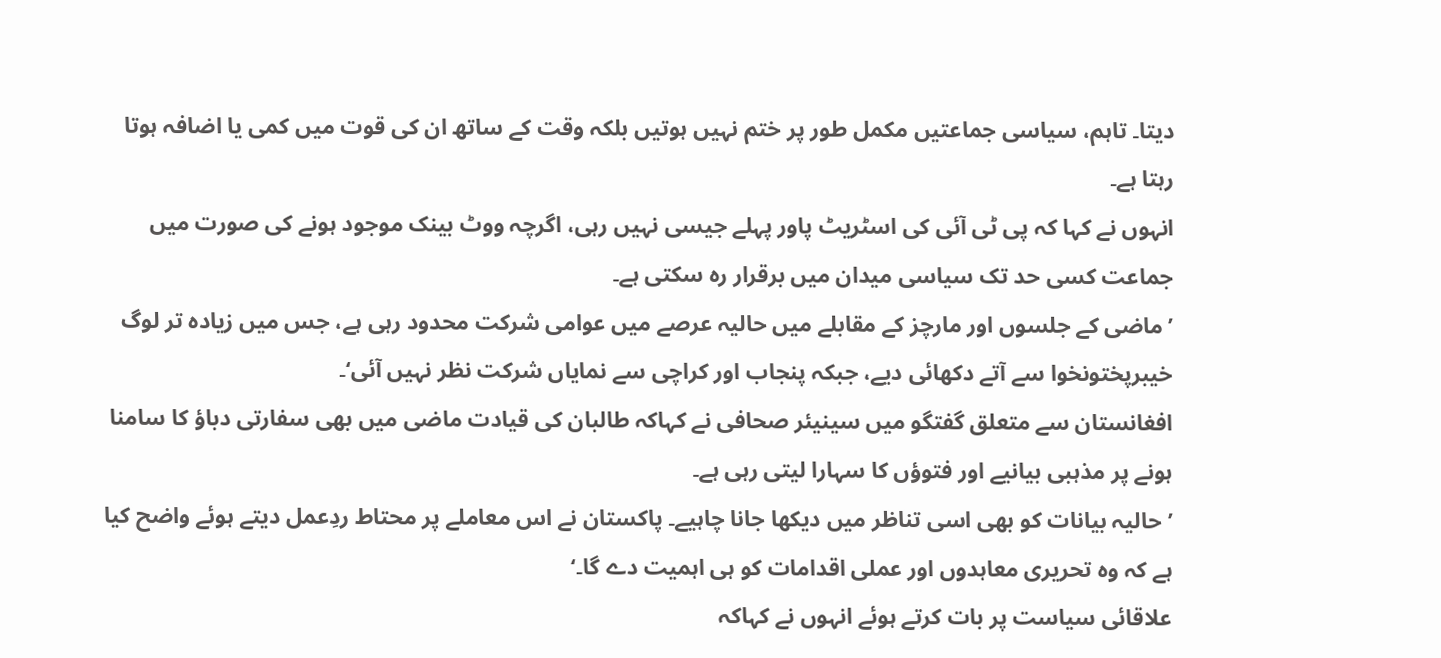دیتا۔ تاہم، سیاسی جماعتیں مکمل طور پر ختم نہیں ہوتیں بلکہ وقت کے ساتھ ان کی قوت میں کمی یا اضافہ ہوتا رہتا ہے۔
انہوں نے کہا کہ پی ٹی آئی کی اسٹریٹ پاور پہلے جیسی نہیں رہی، اگرچہ ووٹ بینک موجود ہونے کی صورت میں جماعت کسی حد تک سیاسی میدان میں برقرار رہ سکتی ہے۔
’ماضی کے جلسوں اور مارچز کے مقابلے میں حالیہ عرصے میں عوامی شرکت محدود رہی ہے، جس میں زیادہ تر لوگ خیبرپختونخوا سے آتے دکھائی دیے، جبکہ پنجاب اور کراچی سے نمایاں شرکت نظر نہیں آئی‘۔
افغانستان سے متعلق گفتگو میں سینیئر صحافی نے کہاکہ طالبان کی قیادت ماضی میں بھی سفارتی دباؤ کا سامنا ہونے پر مذہبی بیانیے اور فتوؤں کا سہارا لیتی رہی ہے۔
’حالیہ بیانات کو بھی اسی تناظر میں دیکھا جانا چاہیے۔ پاکستان نے اس معاملے پر محتاط ردِعمل دیتے ہوئے واضح کیا ہے کہ وہ تحریری معاہدوں اور عملی اقدامات کو ہی اہمیت دے گا۔‘
علاقائی سیاست پر بات کرتے ہوئے انہوں نے کہاکہ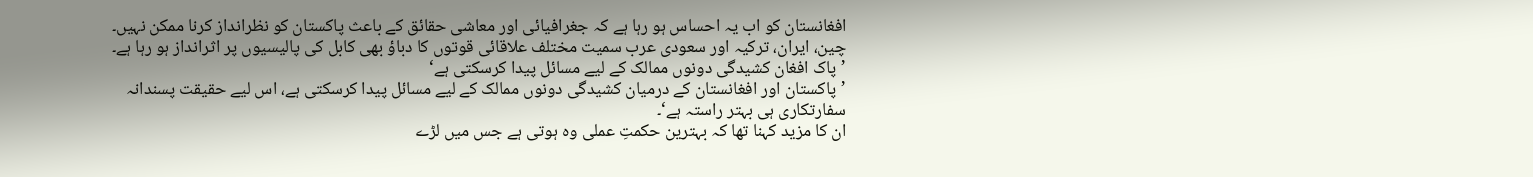افغانستان کو اب یہ احساس ہو رہا ہے کہ جغرافیائی اور معاشی حقائق کے باعث پاکستان کو نظرانداز کرنا ممکن نہیں۔ چین، ایران، ترکیہ اور سعودی عرب سمیت مختلف علاقائی قوتوں کا دباؤ بھی کابل کی پالیسیوں پر اثرانداز ہو رہا ہے۔
’پاک افغان کشیدگی دونوں ممالک کے لیے مسائل پیدا کرسکتی ہے‘
’پاکستان اور افغانستان کے درمیان کشیدگی دونوں ممالک کے لیے مسائل پیدا کرسکتی ہے، اس لیے حقیقت پسندانہ سفارتکاری ہی بہتر راستہ ہے‘۔
ان کا مزید کہنا تھا کہ بہترین حکمتِ عملی وہ ہوتی ہے جس میں لڑے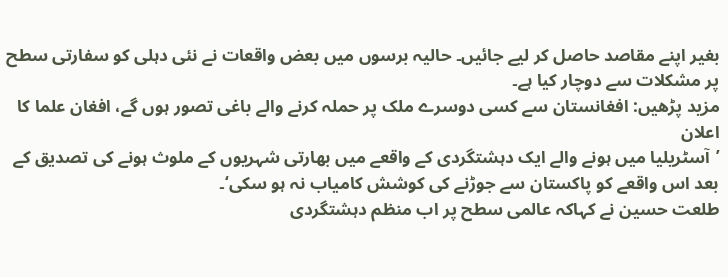بغیر اپنے مقاصد حاصل کر لیے جائیں۔ حالیہ برسوں میں بعض واقعات نے نئی دہلی کو سفارتی سطح پر مشکلات سے دوچار کیا ہے۔
مزید پڑھیں: افغانستان سے کسی دوسرے ملک پر حملہ کرنے والے باغی تصور ہوں گے، افغان علما کا اعلان
’آسٹریلیا میں ہونے والے ایک دہشتگردی کے واقعے میں بھارتی شہریوں کے ملوث ہونے کی تصدیق کے بعد اس واقعے کو پاکستان سے جوڑنے کی کوشش کامیاب نہ ہو سکی‘۔
طلعت حسین نے کہاکہ عالمی سطح پر اب منظم دہشتگردی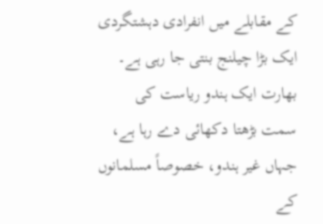کے مقابلے میں انفرادی دہشتگردی ایک بڑا چیلنج بنتی جا رہی ہے۔ بھارت ایک ہندو ریاست کی سمت بڑھتا دکھائی دے رہا ہے، جہاں غیر ہندو، خصوصاً مسلمانوں کے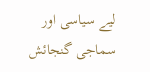لیے سیاسی اور سماجی گنجائش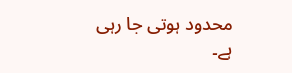محدود ہوتی جا رہی ہے۔